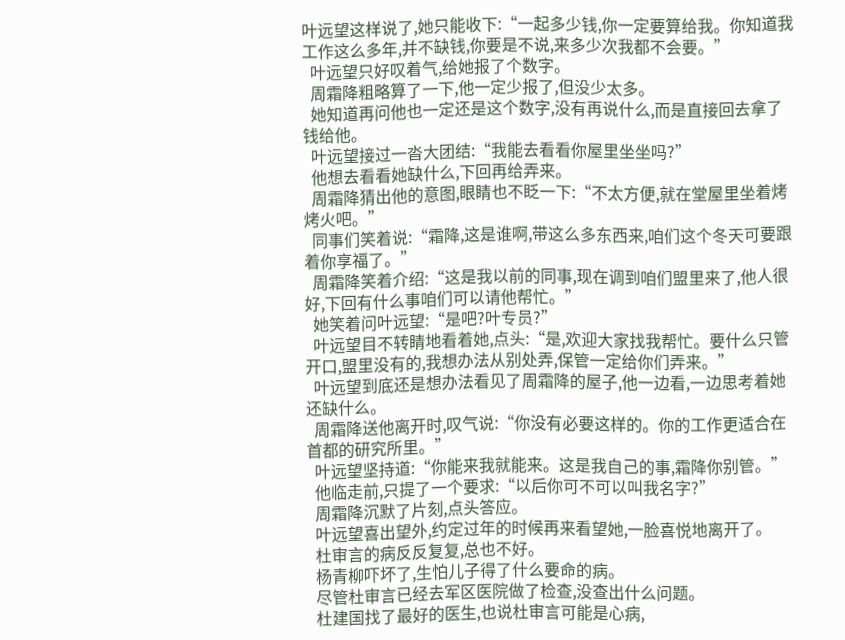叶远望这样说了,她只能收下:“一起多少钱,你一定要算给我。你知道我工作这么多年,并不缺钱,你要是不说,来多少次我都不会要。”
  叶远望只好叹着气,给她报了个数字。
  周霜降粗略算了一下,他一定少报了,但没少太多。
  她知道再问他也一定还是这个数字,没有再说什么,而是直接回去拿了钱给他。
  叶远望接过一沓大团结:“我能去看看你屋里坐坐吗?”
  他想去看看她缺什么,下回再给弄来。
  周霜降猜出他的意图,眼睛也不眨一下:“不太方便,就在堂屋里坐着烤烤火吧。”
  同事们笑着说:“霜降,这是谁啊,带这么多东西来,咱们这个冬天可要跟着你享福了。”
  周霜降笑着介绍:“这是我以前的同事,现在调到咱们盟里来了,他人很好,下回有什么事咱们可以请他帮忙。”
  她笑着问叶远望:“是吧?叶专员?”
  叶远望目不转睛地看着她,点头:“是,欢迎大家找我帮忙。要什么只管开口,盟里没有的,我想办法从别处弄,保管一定给你们弄来。”
  叶远望到底还是想办法看见了周霜降的屋子,他一边看,一边思考着她还缺什么。
  周霜降送他离开时,叹气说:“你没有必要这样的。你的工作更适合在首都的研究所里。”
  叶远望坚持道:“你能来我就能来。这是我自己的事,霜降你别管。”
  他临走前,只提了一个要求:“以后你可不可以叫我名字?”
  周霜降沉默了片刻,点头答应。
  叶远望喜出望外,约定过年的时候再来看望她,一脸喜悦地离开了。
  杜审言的病反反复复,总也不好。
  杨青柳吓坏了,生怕儿子得了什么要命的病。
  尽管杜审言已经去军区医院做了检查,没查出什么问题。
  杜建国找了最好的医生,也说杜审言可能是心病,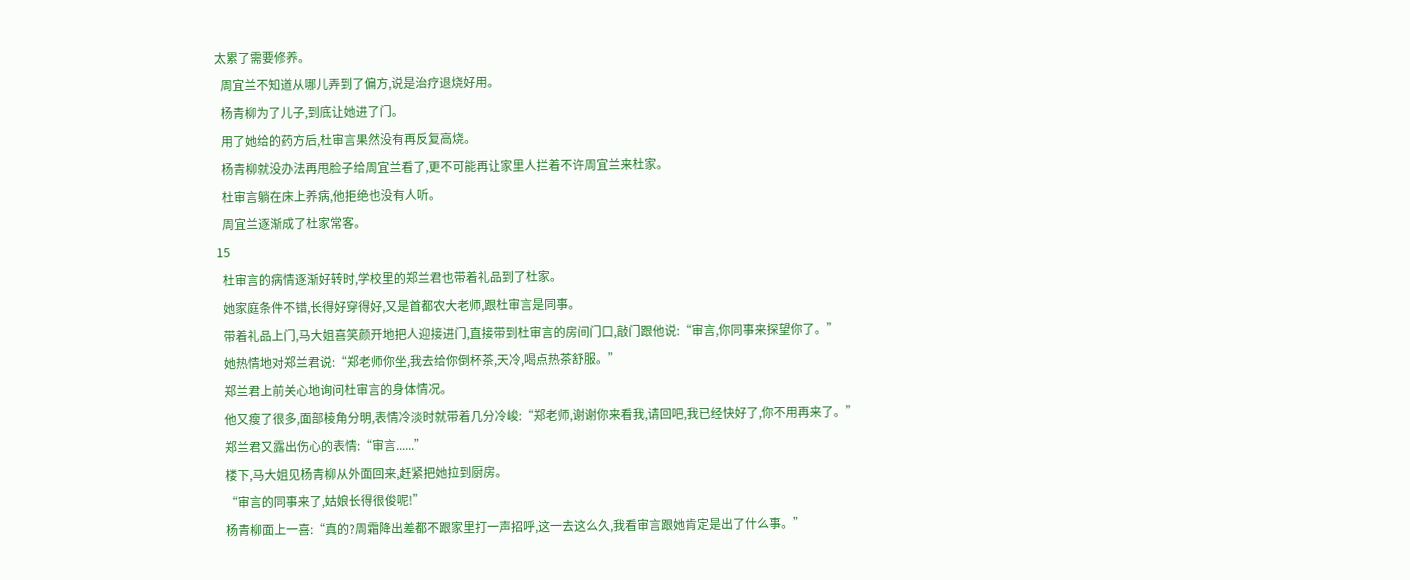太累了需要修养。
  周宜兰不知道从哪儿弄到了偏方,说是治疗退烧好用。
  杨青柳为了儿子,到底让她进了门。
  用了她给的药方后,杜审言果然没有再反复高烧。
  杨青柳就没办法再甩脸子给周宜兰看了,更不可能再让家里人拦着不许周宜兰来杜家。
  杜审言躺在床上养病,他拒绝也没有人听。
  周宜兰逐渐成了杜家常客。
15
  杜审言的病情逐渐好转时,学校里的郑兰君也带着礼品到了杜家。
  她家庭条件不错,长得好穿得好,又是首都农大老师,跟杜审言是同事。
  带着礼品上门,马大姐喜笑颜开地把人迎接进门,直接带到杜审言的房间门口,敲门跟他说:“审言,你同事来探望你了。”
  她热情地对郑兰君说:“郑老师你坐,我去给你倒杯茶,天冷,喝点热茶舒服。”
  郑兰君上前关心地询问杜审言的身体情况。
  他又瘦了很多,面部棱角分明,表情冷淡时就带着几分冷峻:“郑老师,谢谢你来看我,请回吧,我已经快好了,你不用再来了。”
  郑兰君又露出伤心的表情:“审言......”
  楼下,马大姐见杨青柳从外面回来,赶紧把她拉到厨房。
  “审言的同事来了,姑娘长得很俊呢!”
  杨青柳面上一喜:“真的?周霜降出差都不跟家里打一声招呼,这一去这么久,我看审言跟她肯定是出了什么事。”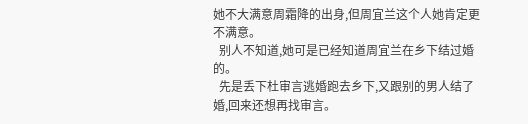她不大满意周霜降的出身,但周宜兰这个人她肯定更不满意。
  别人不知道,她可是已经知道周宜兰在乡下结过婚的。
  先是丢下杜审言逃婚跑去乡下,又跟别的男人结了婚,回来还想再找审言。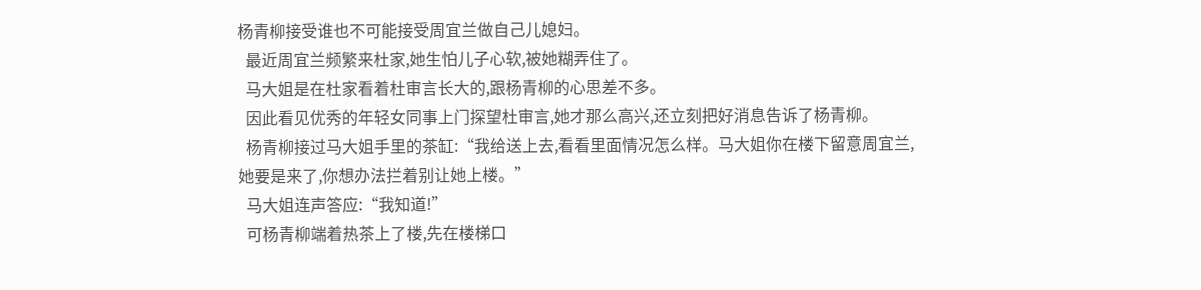杨青柳接受谁也不可能接受周宜兰做自己儿媳妇。
  最近周宜兰频繁来杜家,她生怕儿子心软,被她糊弄住了。
  马大姐是在杜家看着杜审言长大的,跟杨青柳的心思差不多。
  因此看见优秀的年轻女同事上门探望杜审言,她才那么高兴,还立刻把好消息告诉了杨青柳。
  杨青柳接过马大姐手里的茶缸:“我给送上去,看看里面情况怎么样。马大姐你在楼下留意周宜兰,她要是来了,你想办法拦着别让她上楼。”
  马大姐连声答应:“我知道!”
  可杨青柳端着热茶上了楼,先在楼梯口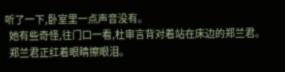听了一下,卧室里一点声音没有。
  她有些奇怪,往门口一看,杜审言背对着站在床边的郑兰君。
  郑兰君正红着眼睛擦眼泪。